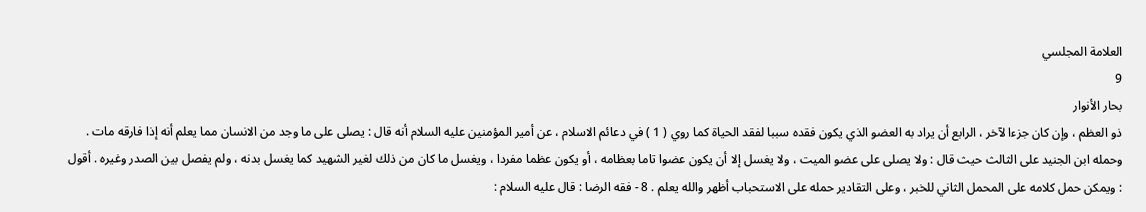العلامة المجلسي
9
بحار الأنوار
ذو العظم ، وإن كان جزءا لآخر ، الرابع أن يراد به العضو الذي يكون فقده سببا لفقد الحياة كما روي ( 1 ) في دعائم الاسلام ، عن أمير المؤمنين عليه السلام أنه قال : يصلى على ما وجد من الانسان مما يعلم أنه إذا فارقه مات . وحمله ابن الجنيد على الثالث حيث قال : ولا يصلى على عضو الميت ، ولا يغسل إلا أن يكون عضوا تاما بعظامه ، أو يكون عظما مفردا ، ويغسل ما كان من ذلك لغير الشهيد كما يغسل بدنه ، ولم يفصل بين الصدر وغيره . أقول : ويمكن حمل كلامه على المحمل الثاني للخبر ، وعلى التقادير حمله على الاستحباب أظهر والله يعلم . 8 - فقه الرضا : قال عليه السلام :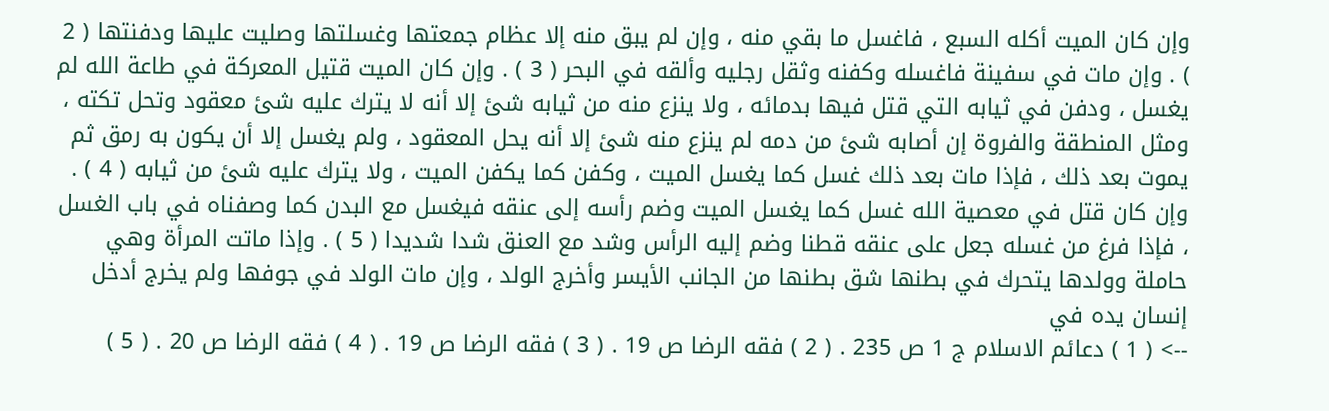وإن كان الميت أكله السبع ، فاغسل ما بقي منه ، وإن لم يبق منه إلا عظام جمعتها وغسلتها وصليت عليها ودفنتها ( 2 ) . وإن مات في سفينة فاغسله وكفنه وثقل رجليه وألقه في البحر ( 3 ) . وإن كان الميت قتيل المعركة في طاعة الله لم يغسل ، ودفن في ثيابه التي قتل فيها بدمائه ، ولا ينزع منه من ثيابه شئ إلا أنه لا يترك عليه شئ معقود وتحل تكته ، ومثل المنطقة والفروة إن أصابه شئ من دمه لم ينزع منه شئ إلا أنه يحل المعقود ، ولم يغسل إلا أن يكون به رمق ثم يموت بعد ذلك ، فإذا مات بعد ذلك غسل كما يغسل الميت ، وكفن كما يكفن الميت ، ولا يترك عليه شئ من ثيابه ( 4 ) . وإن كان قتل في معصية الله غسل كما يغسل الميت وضم رأسه إلى عنقه فيغسل مع البدن كما وصفناه في باب الغسل ، فإذا فرغ من غسله جعل على عنقه قطنا وضم إليه الرأس وشد مع العنق شدا شديدا ( 5 ) . وإذا ماتت المرأة وهي حاملة وولدها يتحرك في بطنها شق بطنها من الجانب الأيسر وأخرج الولد ، وإن مات الولد في جوفها ولم يخرج أدخل إنسان يده في
--> ( 1 ) دعائم الاسلام ج 1 ص 235 . ( 2 ) فقه الرضا ص 19 . ( 3 ) فقه الرضا ص 19 . ( 4 ) فقه الرضا ص 20 . ( 5 )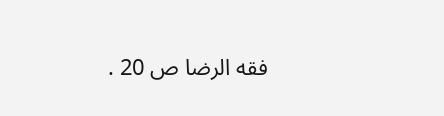فقه الرضا ص 20 .